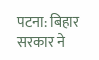पटना: बिहार सरकार ने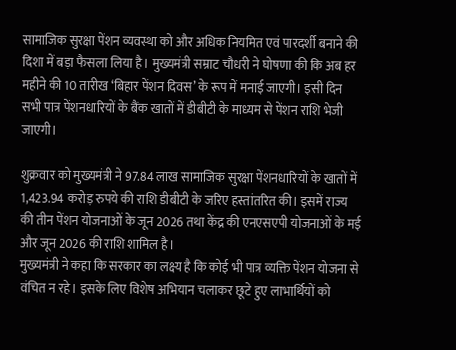सामाजिक सुरक्षा पेंशन व्यवस्था को और अधिक नियमित एवं पारदर्शी बनाने की दिशा में बड़ा फैसला लिया है। मुख्यमंत्री सम्राट चौधरी ने घोषणा की कि अब हर महीने की 10 तारीख ‘बिहार पेंशन दिवस’ के रूप में मनाई जाएगी। इसी दिन सभी पात्र पेंशनधारियों के बैंक खातों में डीबीटी के माध्यम से पेंशन राशि भेजी जाएगी।

शुक्रवार को मुख्यमंत्री ने 97.84 लाख सामाजिक सुरक्षा पेंशनधारियों के खातों में 1,423.94 करोड़ रुपये की राशि डीबीटी के जरिए हस्तांतरित की। इसमें राज्य की तीन पेंशन योजनाओं के जून 2026 तथा केंद्र की एनएसएपी योजनाओं के मई और जून 2026 की राशि शामिल है।
मुख्यमंत्री ने कहा कि सरकार का लक्ष्य है कि कोई भी पात्र व्यक्ति पेंशन योजना से वंचित न रहे। इसके लिए विशेष अभियान चलाकर छूटे हुए लाभार्थियों को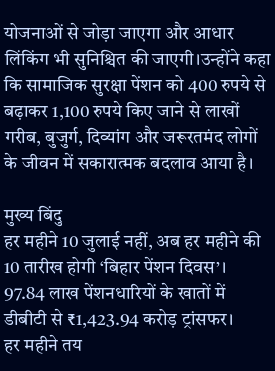योजनाओं से जोड़ा जाएगा और आधार लिंकिंग भी सुनिश्चित की जाएगी।उन्होंने कहा कि सामाजिक सुरक्षा पेंशन को 400 रुपये से बढ़ाकर 1,100 रुपये किए जाने से लाखों गरीब, बुजुर्ग, दिव्यांग और जरूरतमंद लोगों के जीवन में सकारात्मक बदलाव आया है।

मुख्य बिंदु
हर महीने 10 जुलाई नहीं, अब हर महीने की 10 तारीख होगी ‘बिहार पेंशन दिवस’।
97.84 लाख पेंशनधारियों के खातों में डीबीटी से ₹1,423.94 करोड़ ट्रांसफर।
हर महीने तय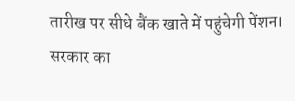तारीख पर सीधे बैंक खाते में पहुंचेगी पेंशन।
सरकार का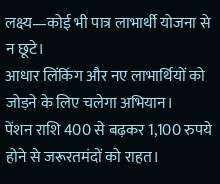लक्ष्य—कोई भी पात्र लाभार्थी योजना से न छूटे।
आधार लिंकिंग और नए लाभार्थियों को जोड़ने के लिए चलेगा अभियान।
पेंशन राशि 400 से बढ़कर 1,100 रुपये होने से जरूरतमंदों को राहत।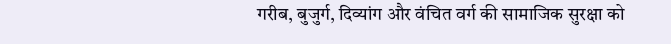गरीब, बुजुर्ग, दिव्यांग और वंचित वर्ग की सामाजिक सुरक्षा को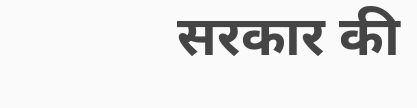सरकार की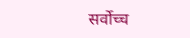सर्वोच्च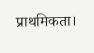प्राथमिकता।